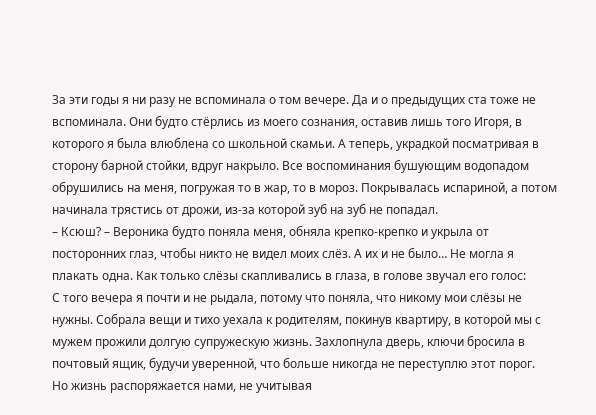За эти годы я ни разу не вспоминала о том вечере. Да и о предыдущих ста тоже не вспоминала. Они будто стёрлись из моего сознания, оставив лишь того Игоря, в которого я была влюблена со школьной скамьи. А теперь, украдкой посматривая в сторону барной стойки, вдруг накрыло. Все воспоминания бушующим водопадом обрушились на меня, погружая то в жар, то в мороз. Покрывалась испариной, а потом начинала трястись от дрожи, из-за которой зуб на зуб не попадал.
– Ксюш? – Вероника будто поняла меня, обняла крепко-крепко и укрыла от посторонних глаз, чтобы никто не видел моих слёз. А их и не было… Не могла я плакать одна. Как только слёзы скапливались в глаза, в голове звучал его голос:
С того вечера я почти и не рыдала, потому что поняла, что никому мои слёзы не нужны. Собрала вещи и тихо уехала к родителям, покинув квартиру, в которой мы с мужем прожили долгую супружескую жизнь. Захлопнула дверь, ключи бросила в почтовый ящик, будучи уверенной, что больше никогда не переступлю этот порог.
Но жизнь распоряжается нами, не учитывая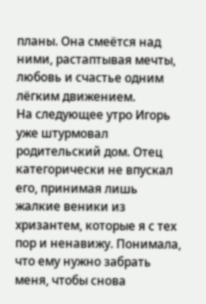планы. Она смеётся над ними, растаптывая мечты, любовь и счастье одним лёгким движением.
На следующее утро Игорь уже штурмовал родительский дом. Отец категорически не впускал его, принимая лишь жалкие веники из хризантем, которые я с тех пор и ненавижу. Понимала, что ему нужно забрать меня, чтобы снова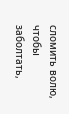сломить волю, чтобы заболтать,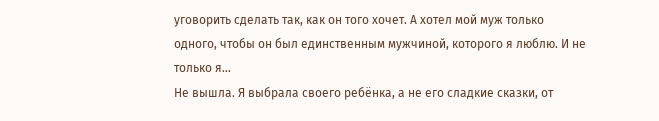уговорить сделать так, как он того хочет. А хотел мой муж только одного, чтобы он был единственным мужчиной, которого я люблю. И не только я…
Не вышла. Я выбрала своего ребёнка, а не его сладкие сказки, от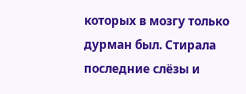которых в мозгу только дурман был. Стирала последние слёзы и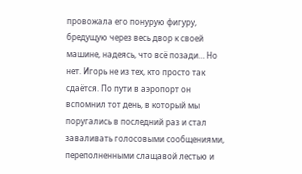провожала его понурую фигуру, бредущую через весь двор к своей машине, надеясь, что всё позади… Но нет. Игорь не из тех, кто просто так сдаётся. По пути в аэропорт он вспомнил тот день, в который мы поругались в последний раз и стал заваливать голосовыми сообщениями, переполненными слащавой лестью и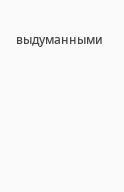выдуманными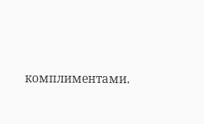комплиментами.